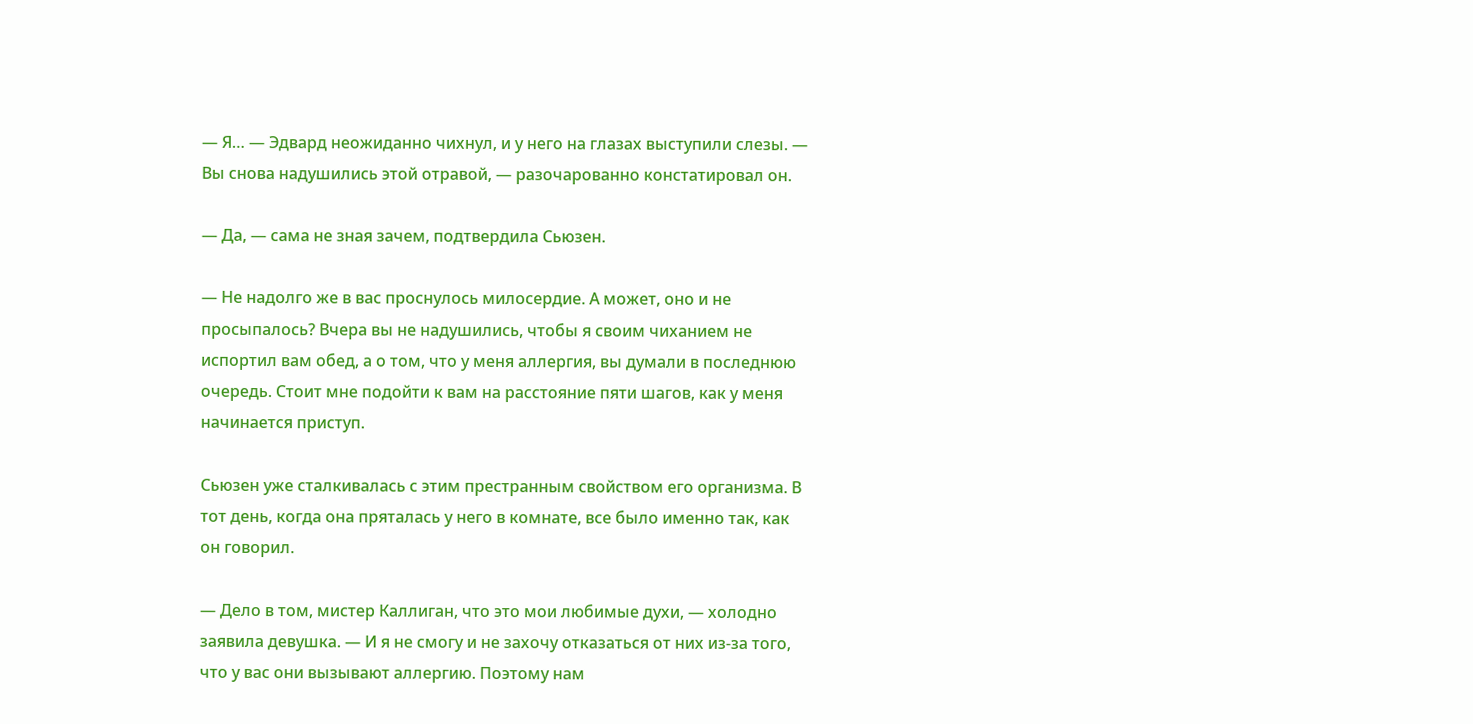— Я… — Эдвард неожиданно чихнул, и у него на глазах выступили слезы. — Вы снова надушились этой отравой, — разочарованно констатировал он.

— Да, — сама не зная зачем, подтвердила Сьюзен.

— Не надолго же в вас проснулось милосердие. А может, оно и не просыпалось? Вчера вы не надушились, чтобы я своим чиханием не испортил вам обед, а о том, что у меня аллергия, вы думали в последнюю очередь. Стоит мне подойти к вам на расстояние пяти шагов, как у меня начинается приступ.

Сьюзен уже сталкивалась с этим престранным свойством его организма. В тот день, когда она пряталась у него в комнате, все было именно так, как он говорил.

— Дело в том, мистер Каллиган, что это мои любимые духи, — холодно заявила девушка. — И я не смогу и не захочу отказаться от них из-за того, что у вас они вызывают аллергию. Поэтому нам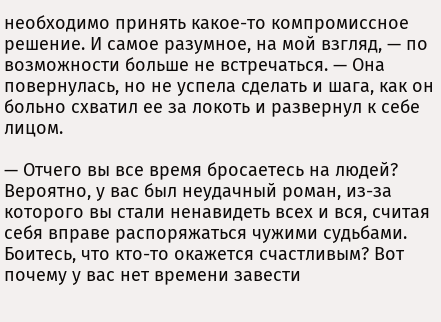необходимо принять какое-то компромиссное решение. И самое разумное, на мой взгляд, — по возможности больше не встречаться. — Она повернулась, но не успела сделать и шага, как он больно схватил ее за локоть и развернул к себе лицом.

— Отчего вы все время бросаетесь на людей? Вероятно, у вас был неудачный роман, из-за которого вы стали ненавидеть всех и вся, считая себя вправе распоряжаться чужими судьбами. Боитесь, что кто-то окажется счастливым? Вот почему у вас нет времени завести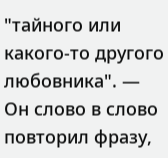"тайного или какого-то другого любовника". — Он слово в слово повторил фразу,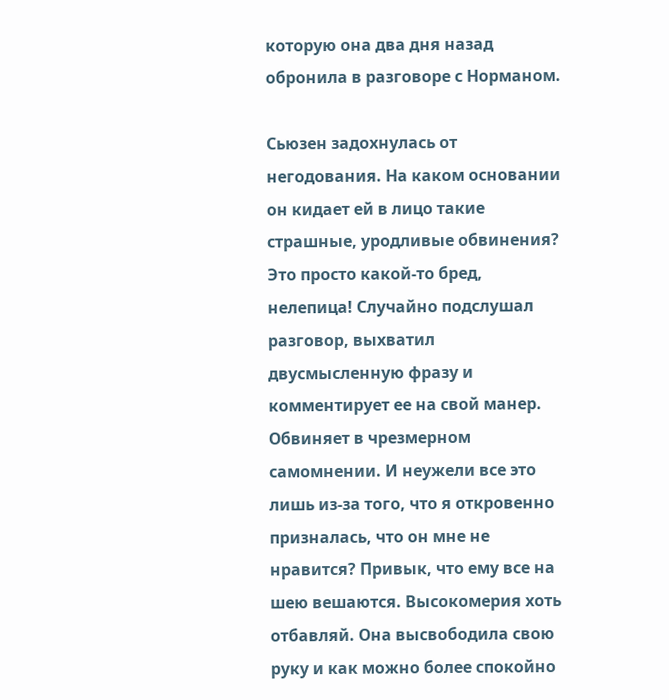которую она два дня назад обронила в разговоре с Норманом.

Сьюзен задохнулась от негодования. На каком основании он кидает ей в лицо такие страшные, уродливые обвинения? Это просто какой-то бред, нелепица! Случайно подслушал разговор, выхватил двусмысленную фразу и комментирует ее на свой манер. Обвиняет в чрезмерном самомнении. И неужели все это лишь из-за того, что я откровенно призналась, что он мне не нравится? Привык, что ему все на шею вешаются. Высокомерия хоть отбавляй. Она высвободила свою руку и как можно более спокойно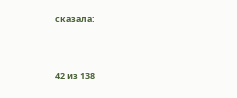сказала:



42 из 138